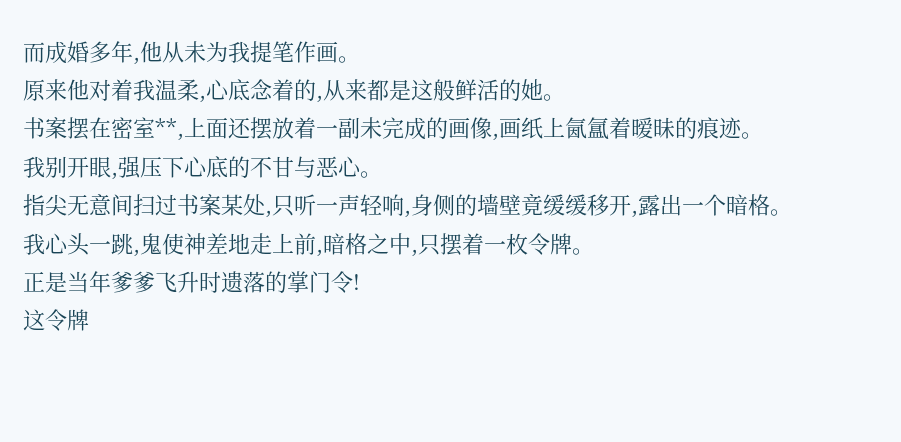而成婚多年,他从未为我提笔作画。
原来他对着我温柔,心底念着的,从来都是这般鲜活的她。
书案摆在密室**,上面还摆放着一副未完成的画像,画纸上氤氲着暧昧的痕迹。
我别开眼,强压下心底的不甘与恶心。
指尖无意间扫过书案某处,只听一声轻响,身侧的墙壁竟缓缓移开,露出一个暗格。
我心头一跳,鬼使神差地走上前,暗格之中,只摆着一枚令牌。
正是当年爹爹飞升时遗落的掌门令!
这令牌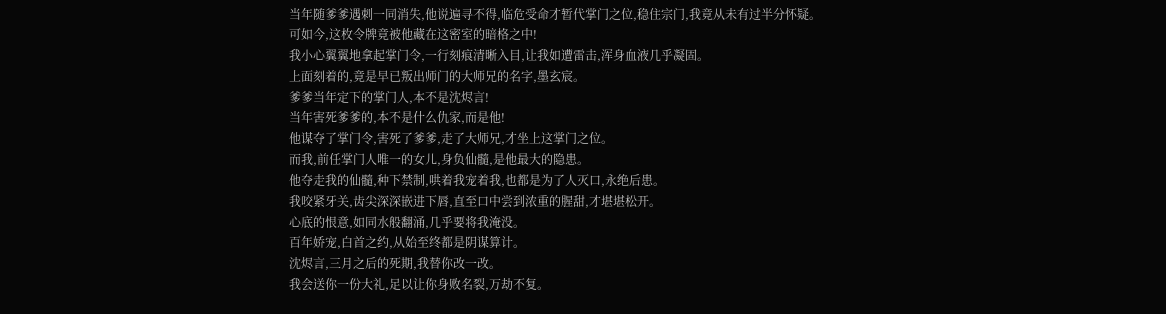当年随爹爹遇刺一同消失,他说遍寻不得,临危受命才暂代掌门之位,稳住宗门,我竟从未有过半分怀疑。
可如今,这枚令牌竟被他藏在这密室的暗格之中!
我小心翼翼地拿起掌门令,一行刻痕清晰入目,让我如遭雷击,浑身血液几乎凝固。
上面刻着的,竟是早已叛出师门的大师兄的名字,墨玄宸。
爹爹当年定下的掌门人,本不是沈烬言!
当年害死爹爹的,本不是什么仇家,而是他!
他谋夺了掌门令,害死了爹爹,走了大师兄,才坐上这掌门之位。
而我,前任掌门人唯一的女儿,身负仙髓,是他最大的隐患。
他夺走我的仙髓,种下禁制,哄着我宠着我,也都是为了人灭口,永绝后患。
我咬紧牙关,齿尖深深嵌进下唇,直至口中尝到浓重的腥甜,才堪堪松开。
心底的恨意,如同水般翻涌,几乎要将我淹没。
百年娇宠,白首之约,从始至终都是阴谋算计。
沈烬言,三月之后的死期,我替你改一改。
我会送你一份大礼,足以让你身败名裂,万劫不复。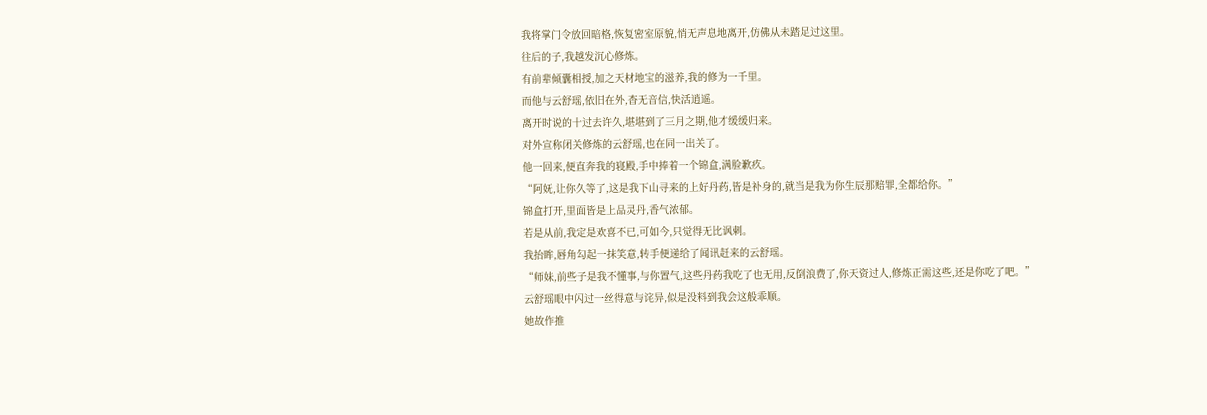我将掌门令放回暗格,恢复密室原貌,悄无声息地离开,仿佛从未踏足过这里。
往后的子,我越发沉心修炼。
有前辈倾囊相授,加之天材地宝的滋养,我的修为一千里。
而他与云舒瑶,依旧在外,杳无音信,快活逍遥。
离开时说的十过去许久,堪堪到了三月之期,他才缓缓归来。
对外宣称闭关修炼的云舒瑶,也在同一出关了。
他一回来,便直奔我的寝殿,手中捧着一个锦盒,满脸歉疚。
“阿妩,让你久等了,这是我下山寻来的上好丹药,皆是补身的,就当是我为你生辰那赔罪,全都给你。”
锦盒打开,里面皆是上品灵丹,香气浓郁。
若是从前,我定是欢喜不已,可如今,只觉得无比讽刺。
我抬眸,唇角勾起一抹笑意,转手便递给了闻讯赶来的云舒瑶。
“师妹,前些子是我不懂事,与你置气,这些丹药我吃了也无用,反倒浪费了,你天资过人,修炼正需这些,还是你吃了吧。”
云舒瑶眼中闪过一丝得意与诧异,似是没料到我会这般乖顺。
她故作推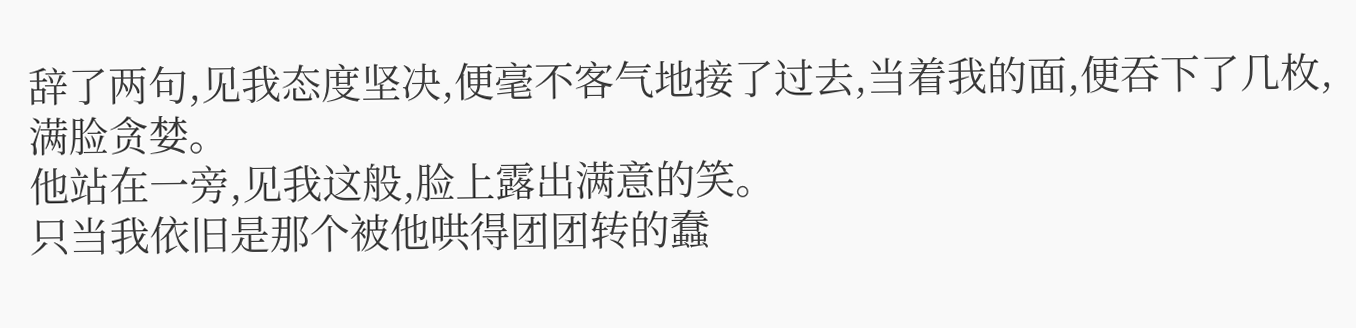辞了两句,见我态度坚决,便毫不客气地接了过去,当着我的面,便吞下了几枚,满脸贪婪。
他站在一旁,见我这般,脸上露出满意的笑。
只当我依旧是那个被他哄得团团转的蠢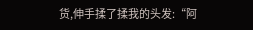货,伸手揉了揉我的头发:“阿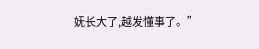妩长大了,越发懂事了。”